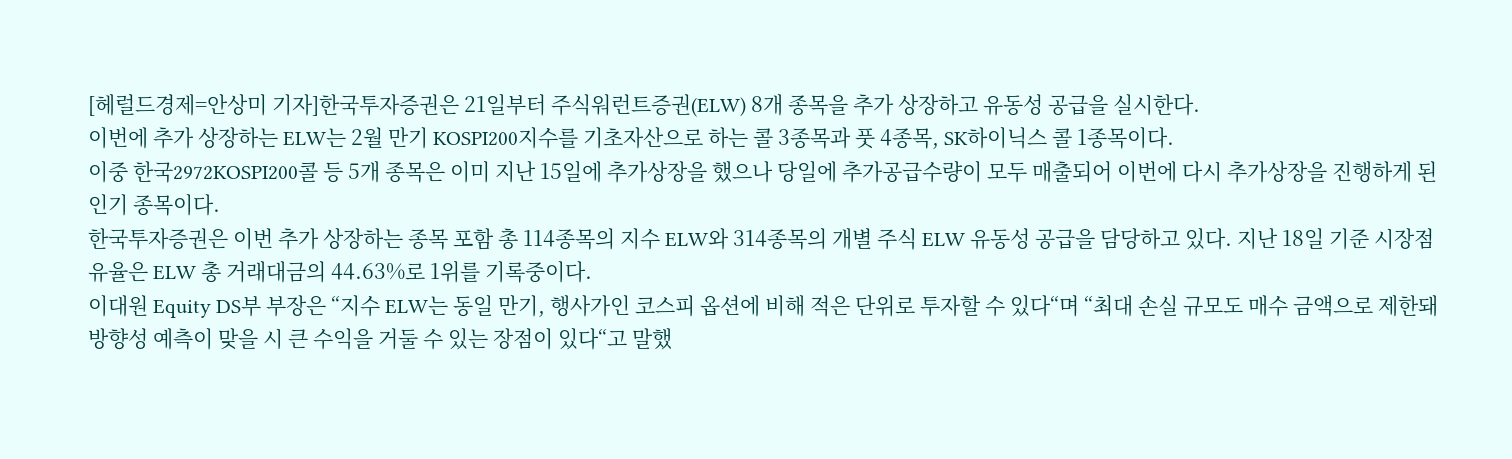[헤럴드경제=안상미 기자]한국투자증권은 21일부터 주식워런트증권(ELW) 8개 종목을 추가 상장하고 유동성 공급을 실시한다.
이번에 추가 상장하는 ELW는 2월 만기 KOSPI200지수를 기초자산으로 하는 콜 3종목과 풋 4종목, SK하이닉스 콜 1종목이다.
이중 한국2972KOSPI200콜 등 5개 종목은 이미 지난 15일에 추가상장을 했으나 당일에 추가공급수량이 모두 매출되어 이번에 다시 추가상장을 진행하게 된 인기 종목이다.
한국투자증권은 이번 추가 상장하는 종목 포함 총 114종목의 지수 ELW와 314종목의 개별 주식 ELW 유동성 공급을 담당하고 있다. 지난 18일 기준 시장점유율은 ELW 총 거래대금의 44.63%로 1위를 기록중이다.
이대원 Equity DS부 부장은 “지수 ELW는 동일 만기, 행사가인 코스피 옵션에 비해 적은 단위로 투자할 수 있다“며 “최대 손실 규모도 매수 금액으로 제한돼 방향성 예측이 맞을 시 큰 수익을 거둘 수 있는 장점이 있다“고 말했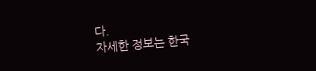다.
자세한 정보는 한국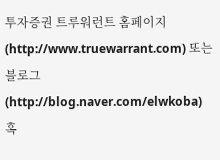투자증권 트루워런트 홈페이지(http://www.truewarrant.com) 또는 블로그 (http://blog.naver.com/elwkoba) 혹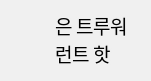은 트루워런트 핫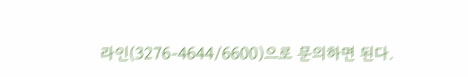라인(3276-4644/6600)으로 문의하면 된다.